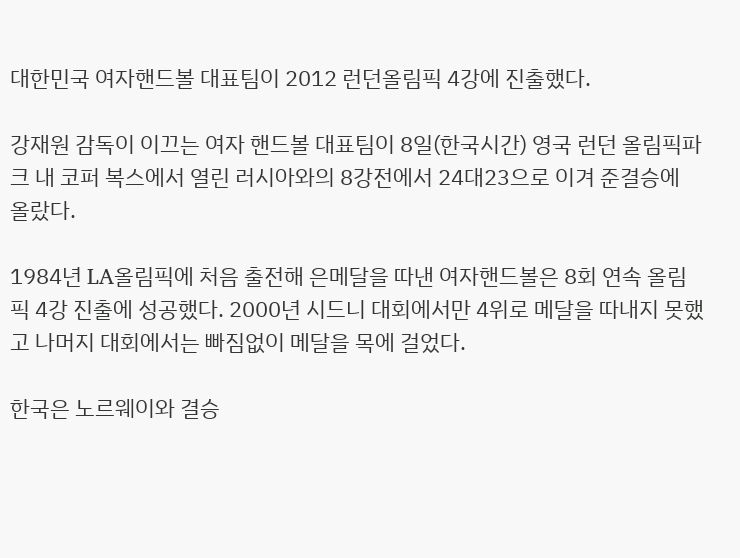대한민국 여자핸드볼 대표팀이 2012 런던올림픽 4강에 진출했다.

강재원 감독이 이끄는 여자 핸드볼 대표팀이 8일(한국시간) 영국 런던 올림픽파크 내 코퍼 복스에서 열린 러시아와의 8강전에서 24대23으로 이겨 준결승에 올랐다.

1984년 LA올림픽에 처음 출전해 은메달을 따낸 여자핸드볼은 8회 연속 올림픽 4강 진출에 성공했다. 2000년 시드니 대회에서만 4위로 메달을 따내지 못했고 나머지 대회에서는 빠짐없이 메달을 목에 걸었다.

한국은 노르웨이와 결승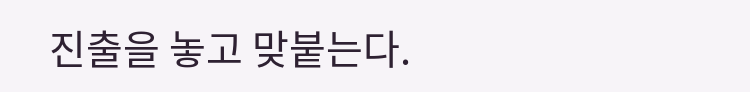진출을 놓고 맞붙는다.